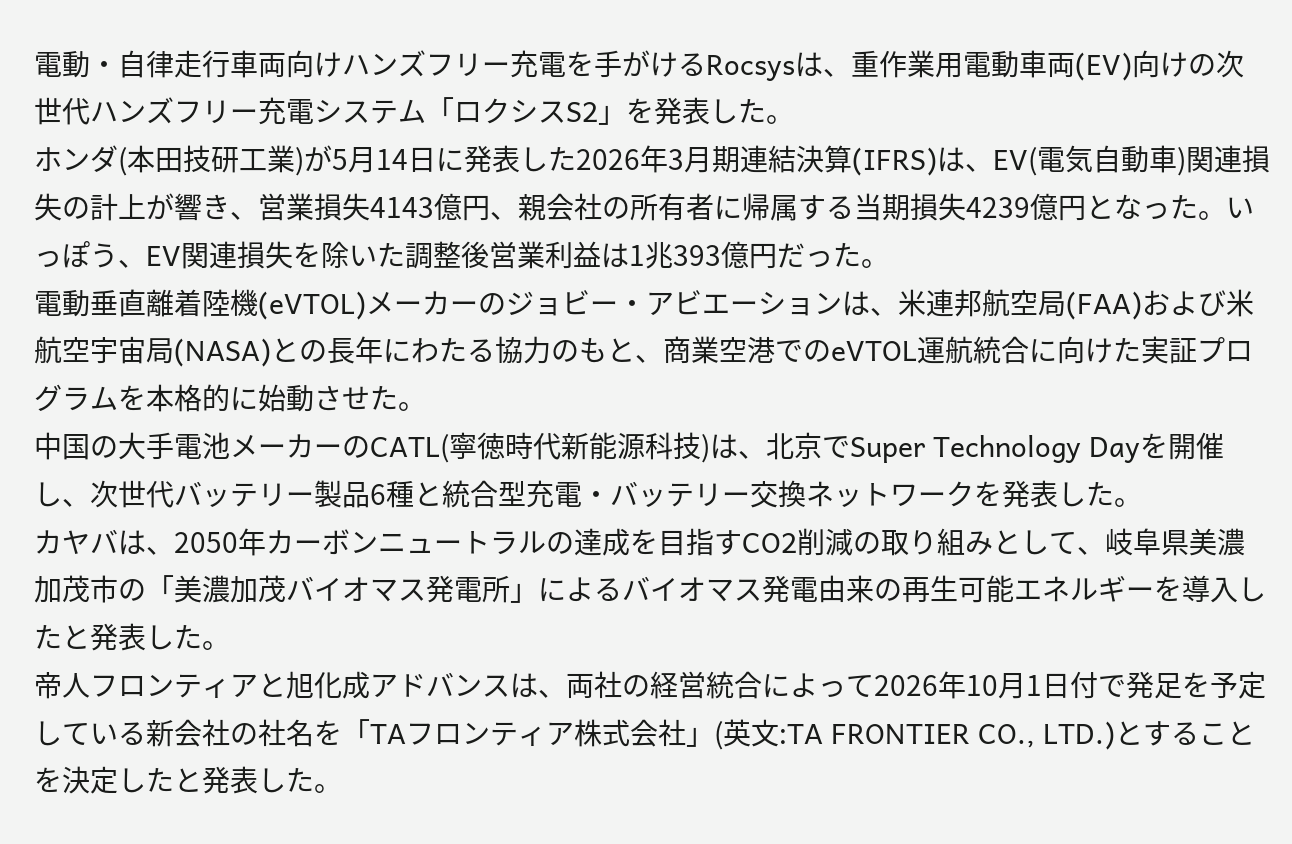電動・自律走行車両向けハンズフリー充電を手がけるRocsysは、重作業用電動車両(EV)向けの次世代ハンズフリー充電システム「ロクシスS2」を発表した。
ホンダ(本田技研工業)が5月14日に発表した2026年3月期連結決算(IFRS)は、EV(電気自動車)関連損失の計上が響き、営業損失4143億円、親会社の所有者に帰属する当期損失4239億円となった。いっぽう、EV関連損失を除いた調整後営業利益は1兆393億円だった。
電動垂直離着陸機(eVTOL)メーカーのジョビー・アビエーションは、米連邦航空局(FAA)および米航空宇宙局(NASA)との長年にわたる協力のもと、商業空港でのeVTOL運航統合に向けた実証プログラムを本格的に始動させた。
中国の大手電池メーカーのCATL(寧徳時代新能源科技)は、北京でSuper Technology Dayを開催し、次世代バッテリー製品6種と統合型充電・バッテリー交換ネットワークを発表した。
カヤバは、2050年カーボンニュートラルの達成を目指すCO2削減の取り組みとして、岐阜県美濃加茂市の「美濃加茂バイオマス発電所」によるバイオマス発電由来の再生可能エネルギーを導入したと発表した。
帝人フロンティアと旭化成アドバンスは、両社の経営統合によって2026年10月1日付で発足を予定している新会社の社名を「TAフロンティア株式会社」(英文:TA FRONTIER CO., LTD.)とすることを決定したと発表した。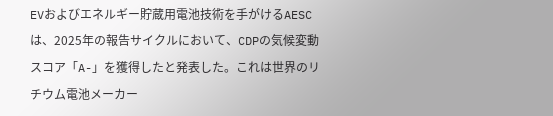EVおよびエネルギー貯蔵用電池技術を手がけるAESCは、2025年の報告サイクルにおいて、CDPの気候変動スコア「A-」を獲得したと発表した。これは世界のリチウム電池メーカー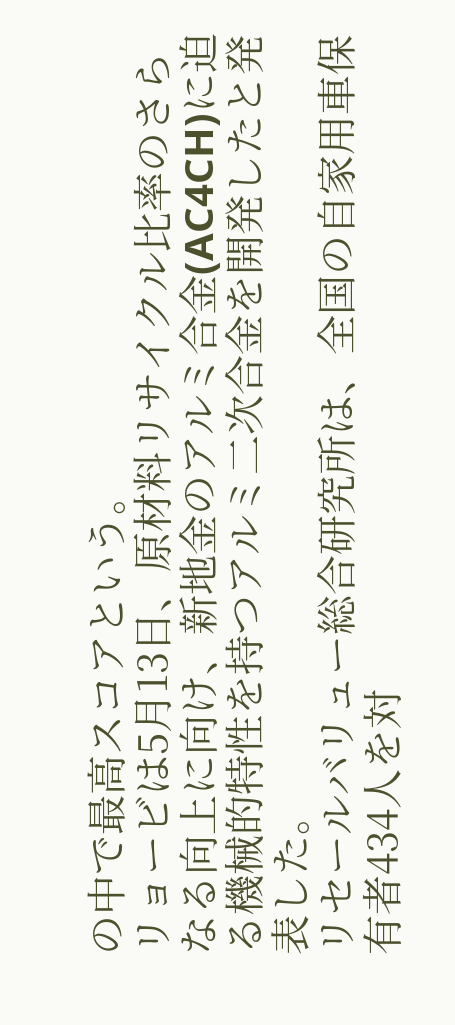の中で最高スコアという。
リョービは5月13日、原材料リサイクル比率のさらなる向上に向け、新地金のアルミ合金(AC4CH)に迫る機械的特性を持つアルミ二次合金を開発したと発表した。
リセールバリュー総合研究所は、全国の自家用車保有者434人を対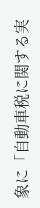象に「自動車税に関する実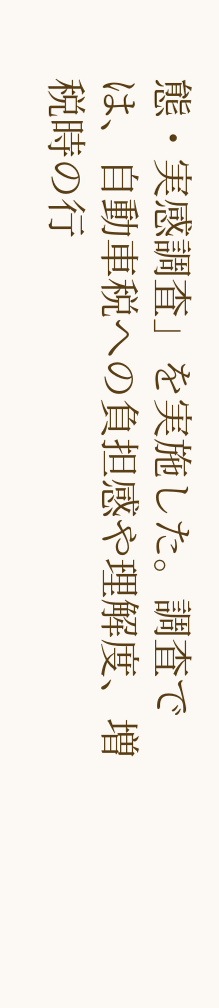態・実感調査」を実施した。調査では、自動車税への負担感や理解度、増税時の行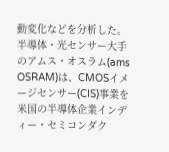動変化などを分析した。
半導体・光センサー大手のアムス・オスラム(ams OSRAM)は、CMOSイメージセンサー(CIS)事業を米国の半導体企業インディー・セミコンダク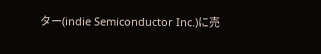ター(indie Semiconductor Inc.)に売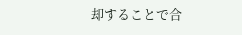却することで合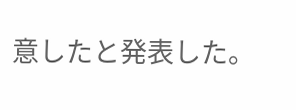意したと発表した。